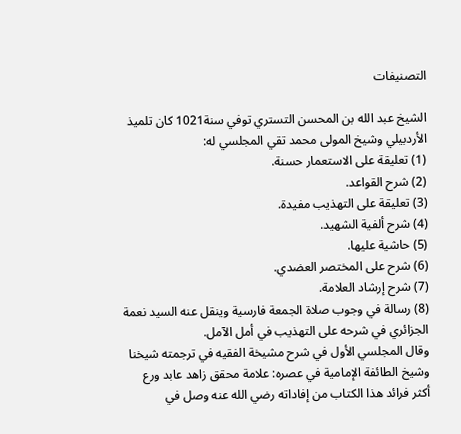التصنيفات

الشيخ عبد الله بن المحسن التستري توفي سنة1021 كان تلميذ الأردبيلي وشيخ المولى محمد تقي المجلسي له:
(1) تعليقة على الاستعمار حسنة.
(2) شرح القواعد.
(3) تعليقة على التهذيب مفيدة.
(4) شرح ألفية الشهيد.
(5) حاشية عليها.
(6) شرح على المختصر العضدي.
(7) شرح إرشاد العلامة.
(8) رسالة في وجوب صلاة الجمعة فارسية وينقل عنه السيد نعمة الجزائري في شرحه على التهذيب في أمل الآمل.
وقال المجلسي الأول في شرح مشيخة الفقيه في ترجمته شيخنا وشيخ الطائفة الإمامية في عصره: علامة محقق زاهد عابد ورع أكثر فرائد هذا الكتاب من إفاداته رضي الله عنه وصل في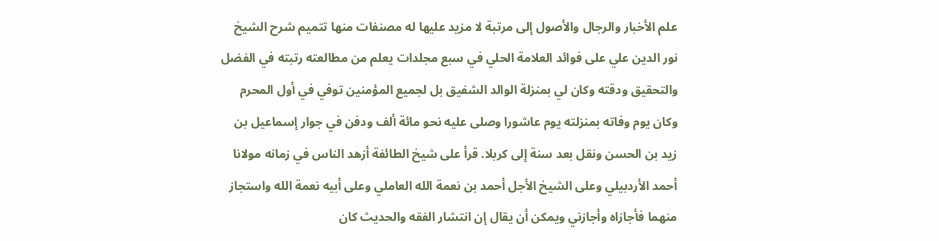علم الأخبار والرجال والأصول إلى مرتبة لا مزيد عليها له مصنفات منها تتميم شرح الشيخ نور الدين علي على فوائد العلامة الحلي في سبع مجلدات يعلم من مطالعته رتبته في الفضل والتحقيق ودقته وكان لي بمنزلة الوالد الشفيق بل لجميع المؤمنين توفي في أول المحرم وكان يوم وفاته بمنزلته يوم عاشورا وصلى عليه نحو مائة ألف ودفن في جوار إسماعيل بن زيد بن الحسن ونقل بعد سنة إلى كربلا. قرأ على شيخ الطائفة أزهد الناس في زمانه مولانا أحمد الأردبيلي وعلى الشيخ الأجل أحمد بن نعمة الله العاملي وعلى أبيه نعمة الله واستجاز منهما فأجازاه وأجازني ويمكن أن يقال إن انتشار الفقه والحديث كان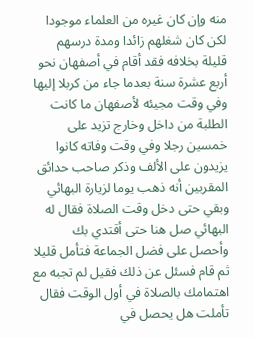منه وإن كان غيره من العلماء موجودا لكن كان شغلهم زائدا ومدة درسهم قليلة بخلافه فقد أقام في أصفهان نحو أربع عشرة سنة بعدما جاء من كربلا إليها وفي وقت مجيئه لأصفهان ما كانت الطلبة من داخل وخارج تزيد على خمسين رجلا وفي وقت وفاته كانوا يزيدون على الألف وذكر صاحب حدائق المقربين أنه ذهب يوما لزيارة البهائي وبقي حتى دخل وقت الصلاة فقال له البهائي صل هنا حتى أقتدي بك وأحصل على فضل الجماعة فتأمل قليلا ثم قام فسئل عن ذلك فقيل لم تجبه مع اهتمامك بالصلاة في أول الوقت فقال تأملت هل يحصل في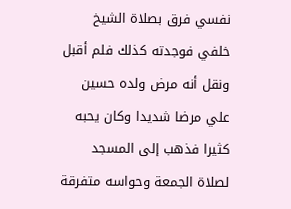نفسي فرق بصلاة الشيخ خلفي فوجدته كذلك فلم أقبل ونقل أنه مرض ولده حسين علي مرضا شديدا وكان يحبه كثيرا فذهب إلى المسجد لصلاة الجمعة وحواسه متفرقة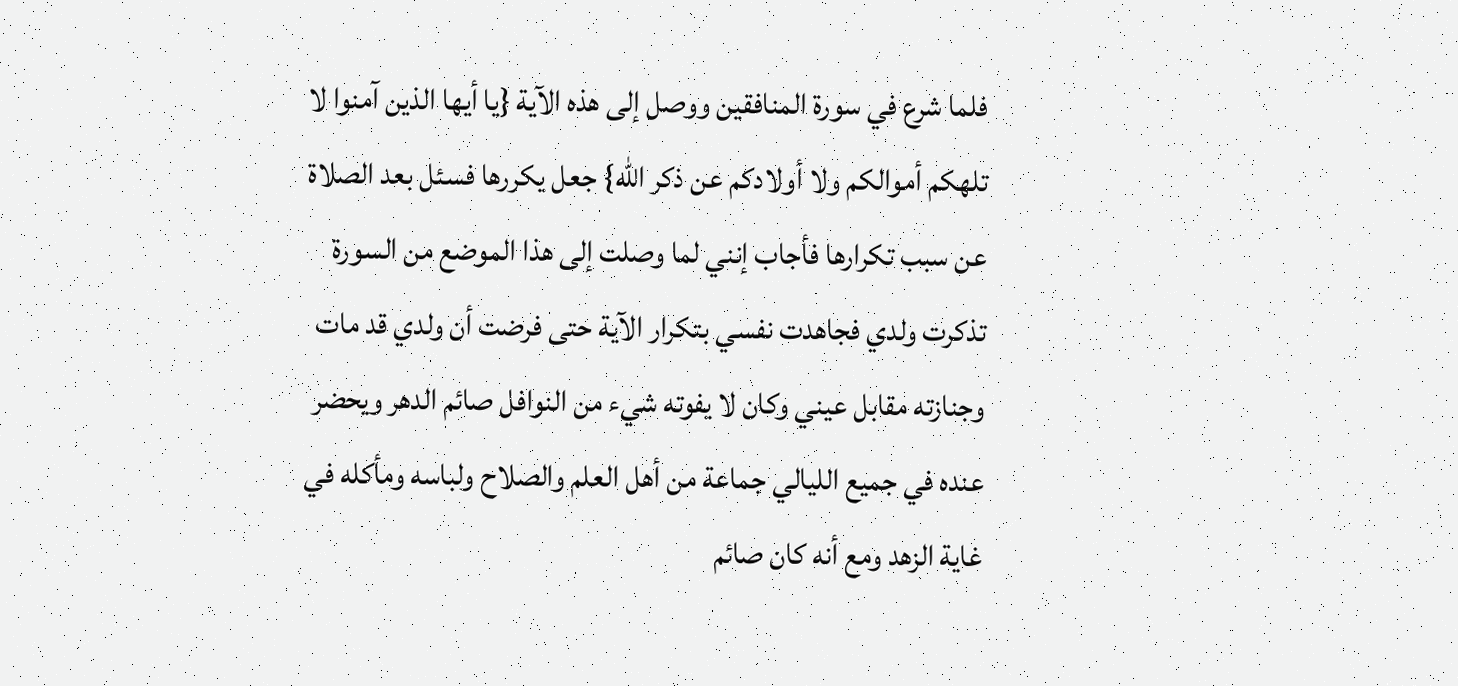فلما شرع في سورة المنافقين ووصل إلى هذه الآية {يا أيها الذين آمنوا لا تلهكم أموالكم ولا أولادكم عن ذكر الله} جعل يكررها فسئل بعد الصلاة عن سبب تكرارها فأجاب إنني لما وصلت إلى هذا الموضع من السورة تذكرت ولدي فجاهدت نفسي بتكرار الآية حتى فرضت أن ولدي قد مات وجنازته مقابل عيني وكان لا يفوته شيء من النوافل صائم الدهر ويحضر عنده في جميع الليالي جماعة من أهل العلم والصلاح ولباسه ومأكله في غاية الزهد ومع أنه كان صائم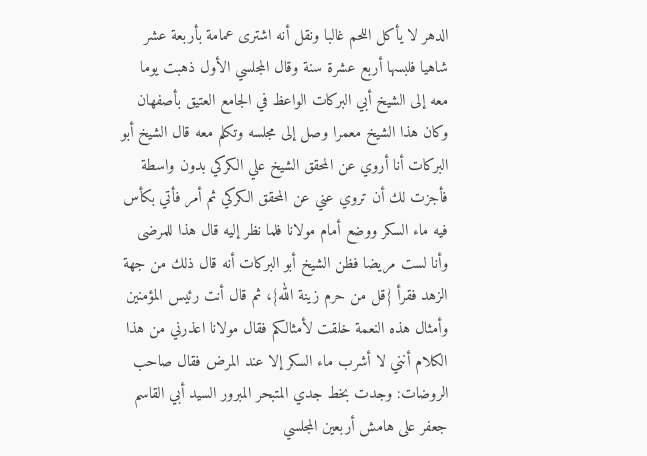الدهر لا يأكل اللحم غالبا ونقل أنه اشترى عمامة بأربعة عشر شاهيا فلبسها أربع عشرة سنة وقال المجلسي الأول ذهبت يوما معه إلى الشيخ أبي البركات الواعظ في الجامع العتيق بأصفهان وكان هذا الشيخ معمرا وصل إلى مجلسه وتكلم معه قال الشيخ أبو البركات أنا أروي عن المحقق الشيخ علي الكركي بدون واسطة فأجزت لك أن تروي عني عن المحقق الكركي ثم أمر فأتي بكأس فيه ماء السكر ووضع أمام مولانا فلما نظر إليه قال هذا للمرضى وأنا لست مريضا فظن الشيخ أبو البركات أنه قال ذلك من جهة الزهد فقرأ {قل من حرم زينة الله}، ثم قال أنت رئيس المؤمنين وأمثال هذه النعمة خلقت لأمثالكم فقال مولانا اعذرني من هذا الكلام أنني لا أشرب ماء السكر إلا عند المرض فقال صاحب الروضات: وجدت بخط جدي المتبحر المبرور السيد أبي القاسم جعفر على هامش أربعين المجلسي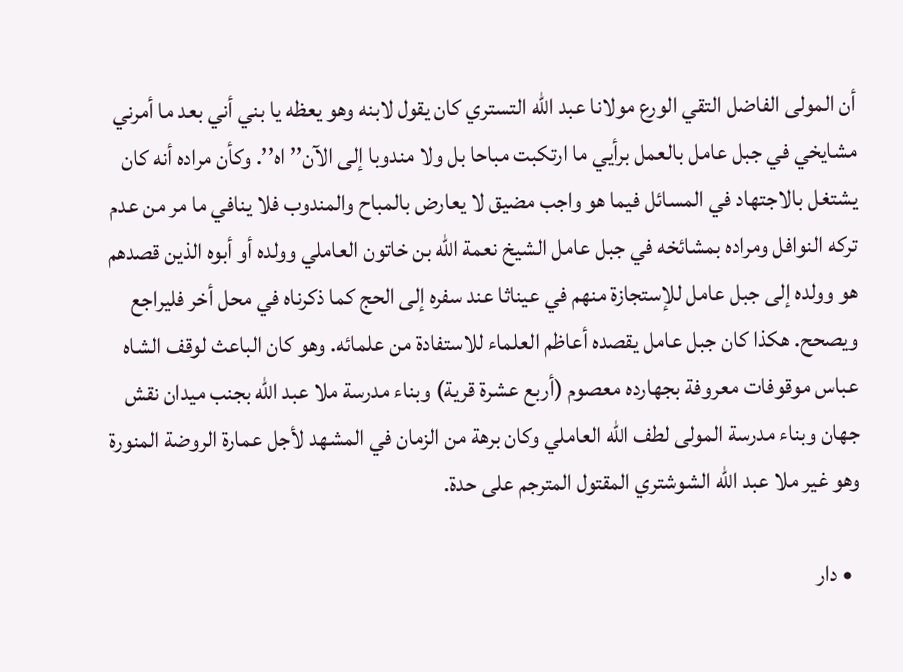أن المولى الفاضل التقي الورع مولانا عبد الله التستري كان يقول لابنه وهو يعظه يا بني أني بعد ما أمرني مشايخي في جبل عامل بالعمل برأيي ما ارتكبت مباحا بل ولا مندوبا إلى الآن’’ اه’’. وكأن مراده أنه كان يشتغل بالاجتهاد في المسائل فيما هو واجب مضيق لا يعارض بالمباح والمندوب فلا ينافي ما مر من عدم تركه النوافل ومراده بمشائخه في جبل عامل الشيخ نعمة الله بن خاتون العاملي وولده أو أبوه الذين قصدهم هو وولده إلى جبل عامل للإستجازة منهم في عيناثا عند سفره إلى الحج كما ذكرناه في محل أخر فليراجع ويصحح. هكذا كان جبل عامل يقصده أعاظم العلماء للاستفادة من علمائه. وهو كان الباعث لوقف الشاه عباس موقوفات معروفة بجهارده معصوم (أربع عشرة قرية) وبناء مدرسة ملا عبد الله بجنب ميدان نقش جهان وبناء مدرسة المولى لطف الله العاملي وكان برهة من الزمان في المشهد لأجل عمارة الروضة المنورة وهو غير ملا عبد الله الشوشتري المقتول المترجم على حدة.

  • دار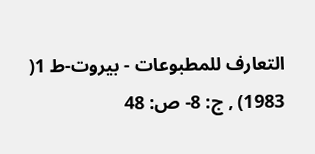التعارف للمطبوعات - بيروت-ط 1( 1983) , ج: 8- ص: 48